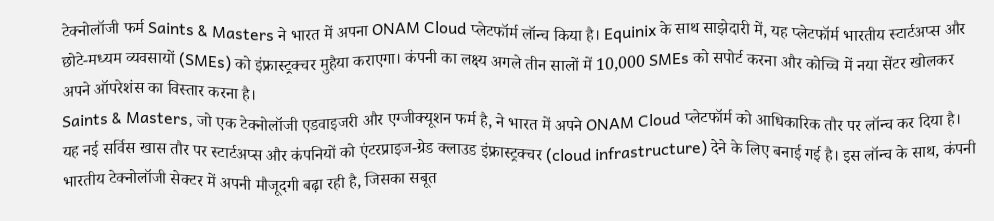टेक्नोलॉजी फर्म Saints & Masters ने भारत में अपना ONAM Cloud प्लेटफॉर्म लॉन्च किया है। Equinix के साथ साझेदारी में, यह प्लेटफॉर्म भारतीय स्टार्टअप्स और छोटे-मध्यम व्यवसायों (SMEs) को इंफ्रास्ट्रक्चर मुहैया कराएगा। कंपनी का लक्ष्य अगले तीन सालों में 10,000 SMEs को सपोर्ट करना और कोच्चि में नया सेंटर खोलकर अपने ऑपरेशंस का विस्तार करना है।
Saints & Masters, जो एक टेक्नोलॉजी एडवाइजरी और एग्जीक्यूशन फर्म है, ने भारत में अपने ONAM Cloud प्लेटफॉर्म को आधिकारिक तौर पर लॉन्च कर दिया है। यह नई सर्विस खास तौर पर स्टार्टअप्स और कंपनियों को एंटरप्राइज-ग्रेड क्लाउड इंफ्रास्ट्रक्चर (cloud infrastructure) देने के लिए बनाई गई है। इस लॉन्च के साथ, कंपनी भारतीय टेक्नोलॉजी सेक्टर में अपनी मौजूदगी बढ़ा रही है, जिसका सबूत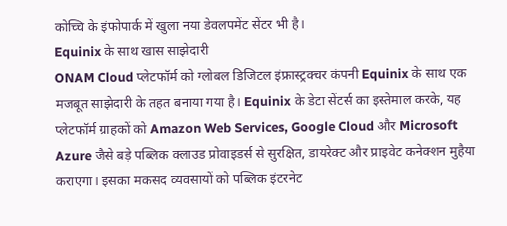कोच्चि के इंफोपार्क में खुला नया डेवलपमेंट सेंटर भी है।
Equinix के साथ खास साझेदारी
ONAM Cloud प्लेटफॉर्म को ग्लोबल डिजिटल इंफ्रास्ट्रक्चर कंपनी Equinix के साथ एक मजबूत साझेदारी के तहत बनाया गया है। Equinix के डेटा सेंटर्स का इस्तेमाल करके, यह प्लेटफॉर्म ग्राहकों को Amazon Web Services, Google Cloud और Microsoft Azure जैसे बड़े पब्लिक क्लाउड प्रोवाइडर्स से सुरक्षित, डायरेक्ट और प्राइवेट कनेक्शन मुहैया कराएगा। इसका मकसद व्यवसायों को पब्लिक इंटरनेट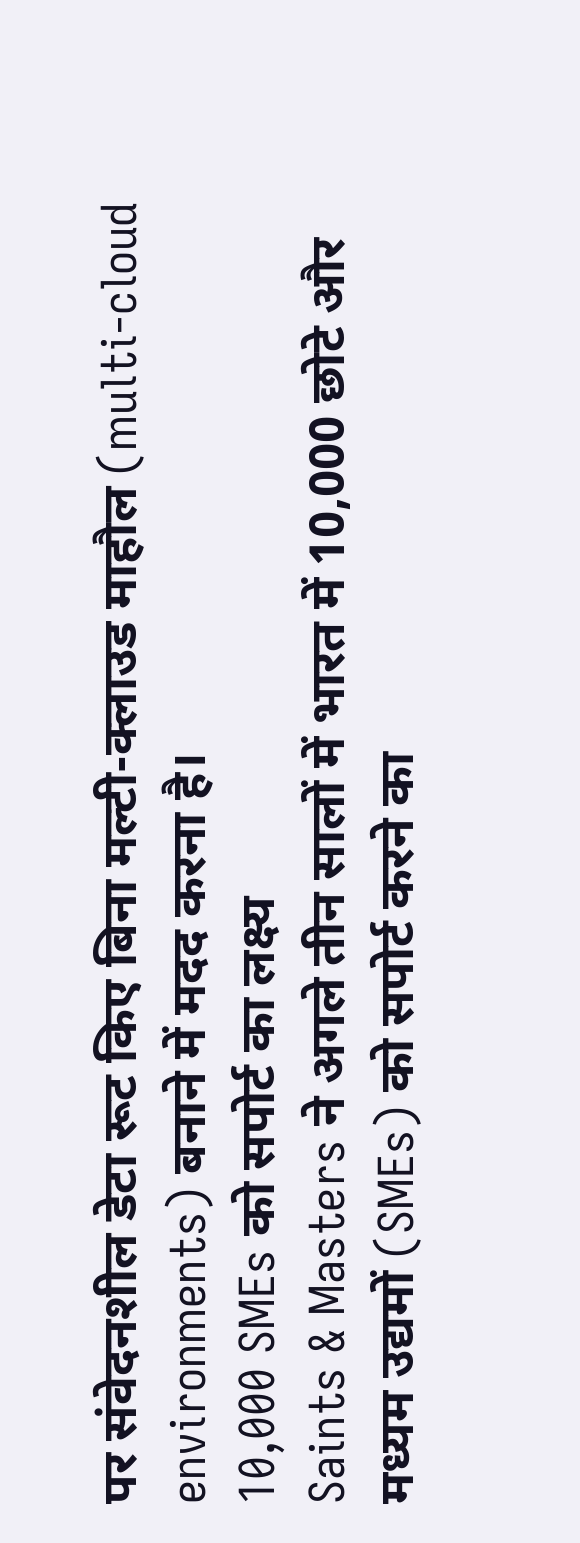पर संवेदनशील डेटा रूट किए बिना मल्टी-क्लाउड माहौल (multi-cloud environments) बनाने में मदद करना है।
10,000 SMEs को सपोर्ट का लक्ष्य
Saints & Masters ने अगले तीन सालों में भारत में 10,000 छोटे और मध्यम उद्यमों (SMEs) को सपोर्ट करने का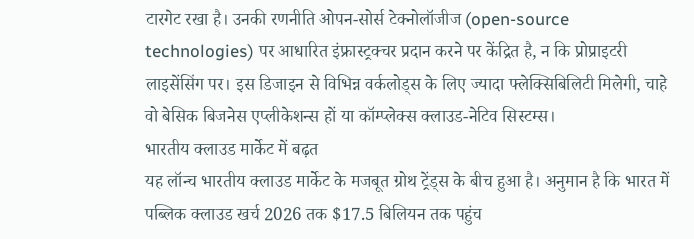टारगेट रखा है। उनकी रणनीति ओपन-सोर्स टेक्नोलॉजीज (open-source technologies) पर आधारित इंफ्रास्ट्रक्चर प्रदान करने पर केंद्रित है, न कि प्रोप्राइटरी लाइसेंसिंग पर। इस डिजाइन से विभिन्न वर्कलोड्स के लिए ज्यादा फ्लेक्सिबिलिटी मिलेगी, चाहे वो बेसिक बिजनेस एप्लीकेशन्स हों या कॉम्प्लेक्स क्लाउड-नेटिव सिस्टम्स।
भारतीय क्लाउड मार्केट में बढ़त
यह लॉन्च भारतीय क्लाउड मार्केट के मजबूत ग्रोथ ट्रेंड्स के बीच हुआ है। अनुमान है कि भारत में पब्लिक क्लाउड खर्च 2026 तक $17.5 बिलियन तक पहुंच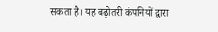सकता है। यह बढ़ोतरी कंपनियों द्वारा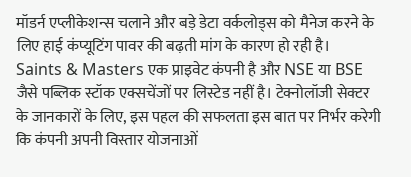मॉडर्न एप्लीकेशन्स चलाने और बड़े डेटा वर्कलोड्स को मैनेज करने के लिए हाई कंप्यूटिंग पावर की बढ़ती मांग के कारण हो रही है।
Saints & Masters एक प्राइवेट कंपनी है और NSE या BSE जैसे पब्लिक स्टॉक एक्सचेंजों पर लिस्टेड नहीं है। टेक्नोलॉजी सेक्टर के जानकारों के लिए, इस पहल की सफलता इस बात पर निर्भर करेगी कि कंपनी अपनी विस्तार योजनाओं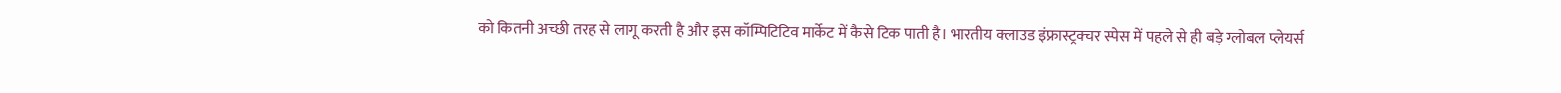को कितनी अच्छी तरह से लागू करती है और इस कॉम्पिटिटिव मार्केट में कैसे टिक पाती है। भारतीय क्लाउड इंफ्रास्ट्रक्चर स्पेस में पहले से ही बड़े ग्लोबल प्लेयर्स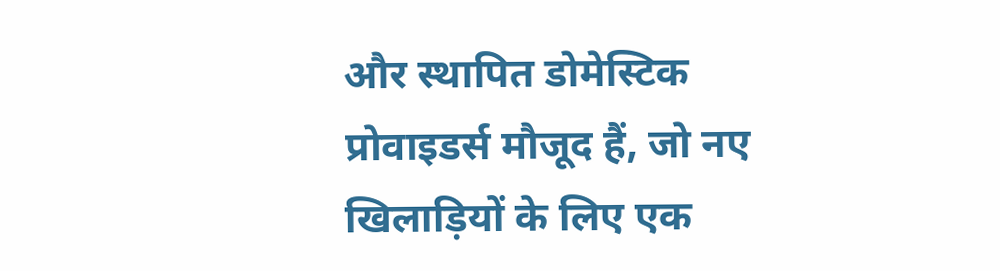और स्थापित डोमेस्टिक प्रोवाइडर्स मौजूद हैं, जो नए खिलाड़ियों के लिए एक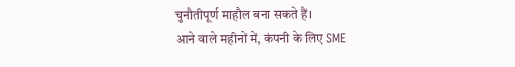चुनौतीपूर्ण माहौल बना सकते हैं।
आने वाले महीनों में, कंपनी के लिए SME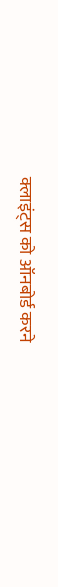क्लाइंट्स को ऑनबोर्ड करने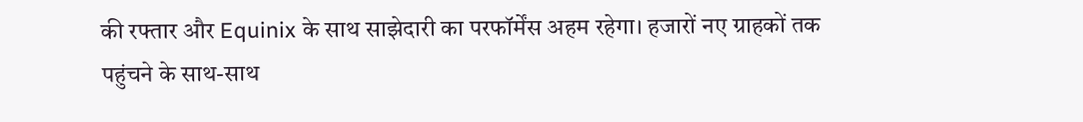की रफ्तार और Equinix के साथ साझेदारी का परफॉर्मेंस अहम रहेगा। हजारों नए ग्राहकों तक पहुंचने के साथ-साथ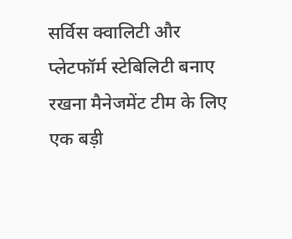सर्विस क्वालिटी और प्लेटफॉर्म स्टेबिलिटी बनाए रखना मैनेजमेंट टीम के लिए एक बड़ी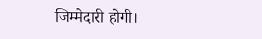जिम्मेदारी होगी।